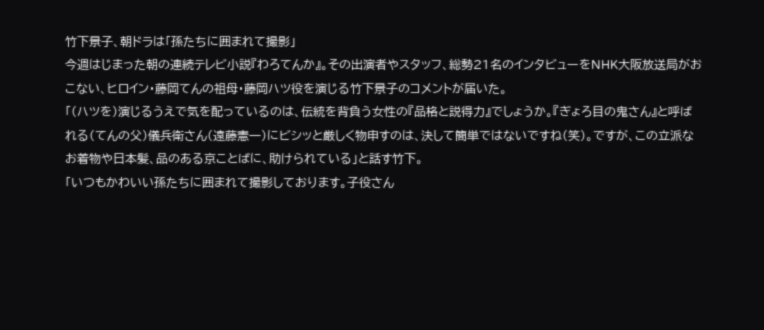竹下景子、朝ドラは「孫たちに囲まれて撮影」
今週はじまった朝の連続テレビ小説『わろてんか』。その出演者やスタッフ、総勢21名のインタビューをNHK大阪放送局がおこない、ヒロイン・藤岡てんの祖母・藤岡ハツ役を演じる竹下景子のコメントが届いた。
「(ハツを)演じるうえで気を配っているのは、伝統を背負う女性の『品格と説得力』でしょうか。『ぎょろ目の鬼さん』と呼ばれる(てんの父)儀兵衛さん(遠藤憲一)にビシッと厳しく物申すのは、決して簡単ではないですね(笑)。ですが、この立派なお着物や日本髪、品のある京ことばに、助けられている」と話す竹下。
「いつもかわいい孫たちに囲まれて撮影しております。子役さん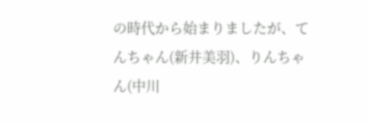の時代から始まりましたが、てんちゃん(新井美羽)、りんちゃん(中川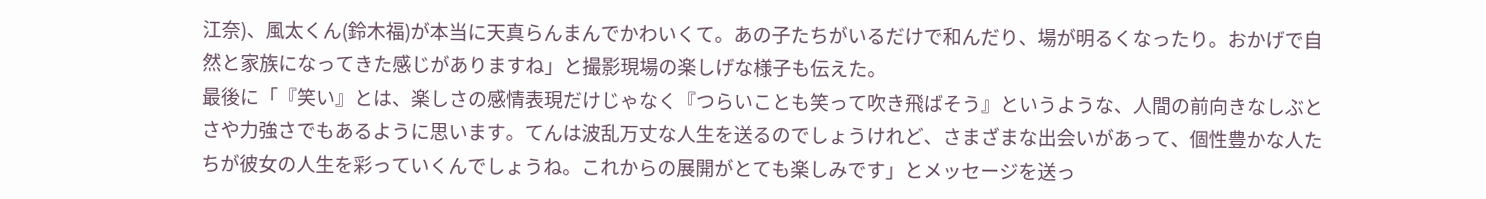江奈)、風太くん(鈴木福)が本当に天真らんまんでかわいくて。あの子たちがいるだけで和んだり、場が明るくなったり。おかげで自然と家族になってきた感じがありますね」と撮影現場の楽しげな様子も伝えた。
最後に「『笑い』とは、楽しさの感情表現だけじゃなく『つらいことも笑って吹き飛ばそう』というような、人間の前向きなしぶとさや力強さでもあるように思います。てんは波乱万丈な人生を送るのでしょうけれど、さまざまな出会いがあって、個性豊かな人たちが彼女の人生を彩っていくんでしょうね。これからの展開がとても楽しみです」とメッセージを送っ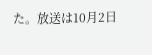た。放送は10月2日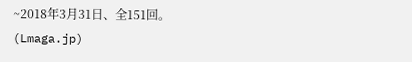~2018年3月31日、全151回。
(Lmaga.jp)